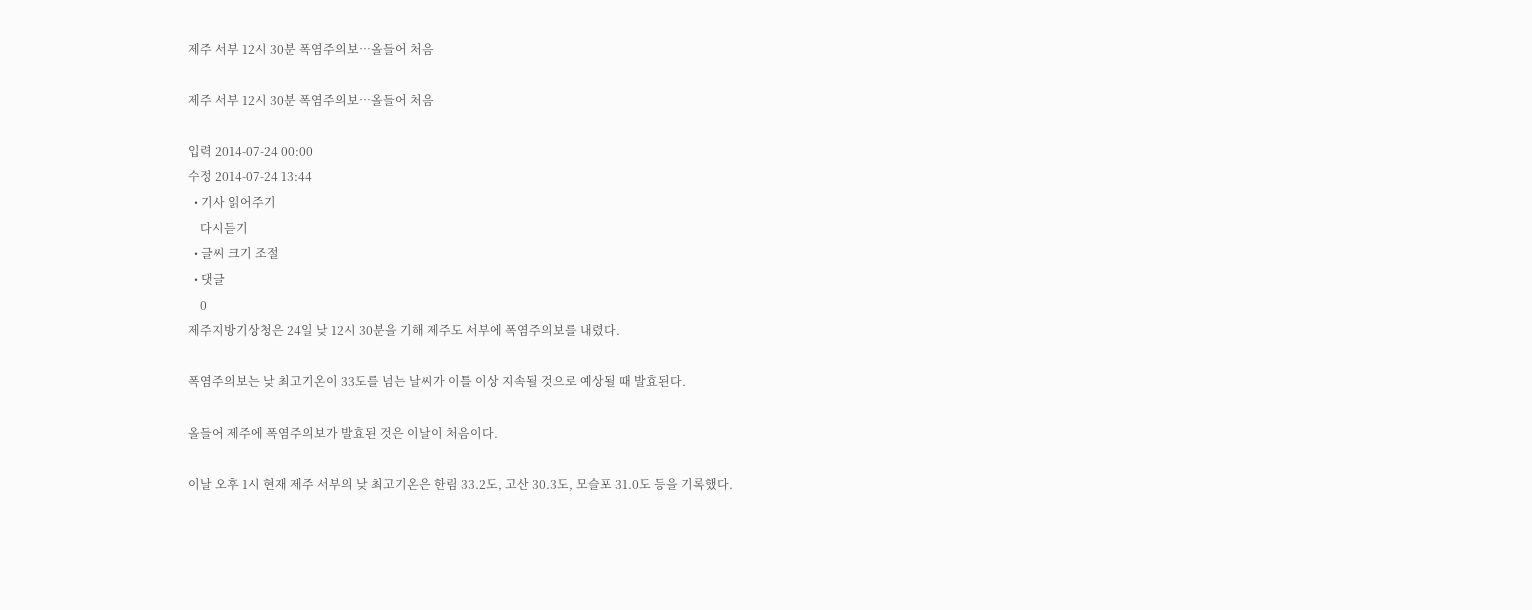제주 서부 12시 30분 폭염주의보…올들어 처음

제주 서부 12시 30분 폭염주의보…올들어 처음

입력 2014-07-24 00:00
수정 2014-07-24 13:44
  • 기사 읽어주기
    다시듣기
  • 글씨 크기 조절
  • 댓글
    0
제주지방기상청은 24일 낮 12시 30분을 기해 제주도 서부에 폭염주의보를 내렸다.

폭염주의보는 낮 최고기온이 33도를 넘는 날씨가 이틀 이상 지속될 것으로 예상될 때 발효된다.

올들어 제주에 폭염주의보가 발효된 것은 이날이 처음이다.

이날 오후 1시 현재 제주 서부의 낮 최고기온은 한림 33.2도, 고산 30.3도, 모슬포 31.0도 등을 기록했다.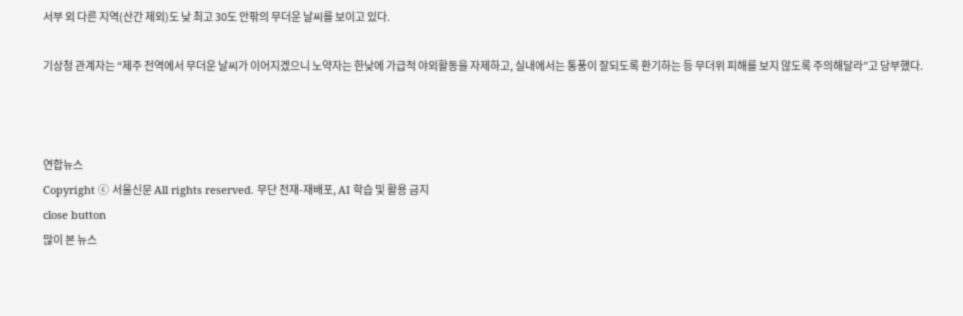서부 외 다른 지역(산간 제외)도 낮 최고 30도 안팎의 무더운 날씨를 보이고 있다.

기상청 관계자는 “제주 전역에서 무더운 날씨가 이어지겠으니 노약자는 한낮에 가급적 야외활동을 자제하고, 실내에서는 통풍이 잘되도록 환기하는 등 무더위 피해를 보지 않도록 주의해달라”고 당부했다.



연합뉴스
Copyright ⓒ 서울신문 All rights reserved. 무단 전재-재배포, AI 학습 및 활용 금지
close button
많이 본 뉴스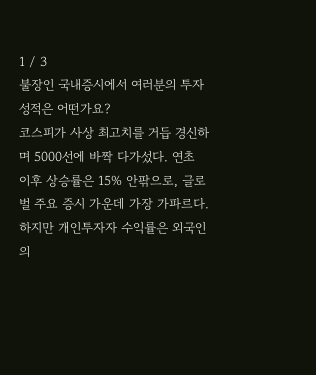1 / 3
불장인 국내증시에서 여러분의 투자성적은 어떤가요?
코스피가 사상 최고치를 거듭 경신하며 5000선에 바짝 다가섰다. 연초 이후 상승률은 15% 안팎으로, 글로벌 주요 증시 가운데 가장 가파르다. 하지만 개인투자자 수익률은 외국인의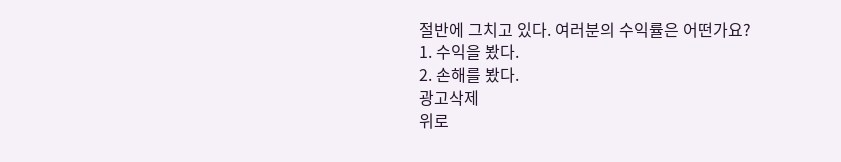절반에 그치고 있다. 여러분의 수익률은 어떤가요?
1. 수익을 봤다.
2. 손해를 봤다.
광고삭제
위로